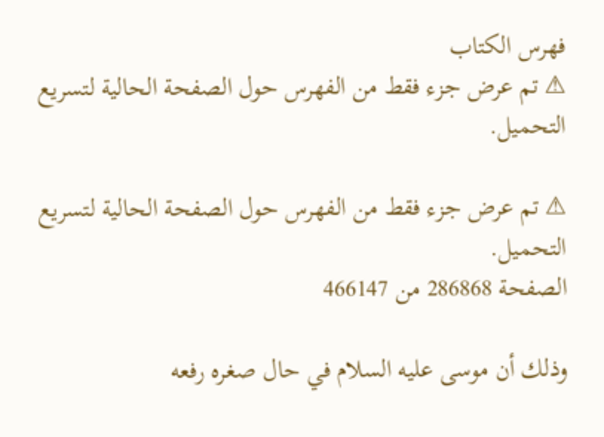فهرس الكتاب
⚠ تم عرض جزء فقط من الفهرس حول الصفحة الحالية لتسريع التحميل.

⚠ تم عرض جزء فقط من الفهرس حول الصفحة الحالية لتسريع التحميل.
الصفحة 286868 من 466147

وذلك أن موسى عليه السلام في حال صغره رفعه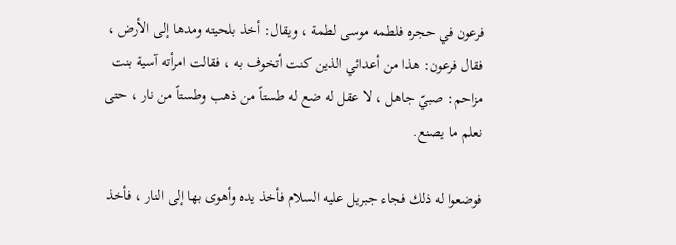فرعون في حجره فلطمه موسى لطمة ، ويقال: أخذ بلحيته ومدها إلى الأرض ، فقال فرعون: هذا من أعدائي الذين كنت أتخوف به ، فقالت امرأته آسية بنت مزاحم: صبيّ جاهل ، لا عقل له ضع له طستاً من ذهب وطستاً من نار ، حتى نعلم ما يصنع.

فوضعوا له ذلك فجاء جبريل عليه السلام فأخذ يده وأهوى بها إلى النار ، فأخذ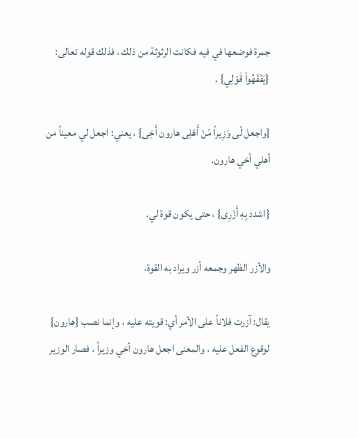جمرة فوضعها في فيه فكانت الرثوثة من ذلك ، فذلك قوله تعالى: {يَفْقَهُواْ قَوْلِي} .

{واجعل لّى وَزِيراً مّنْ أَهْلِى هارون أَخِى} ، يعني: اجعل لي معيناً من أهلي أخي هارون.

{اشدد بِهِ أَزْرِى} ، حتى يكون قوة لي.

والأزر الظهر وجمعه أزر ويراد به القوة.

يقال: آزرت فلاناً على الأمر أي: قويته عليه ، وإنما نصب {هارون} لوقوع الفعل عليه ، والمعنى اجعل هارون أخي وزيراً ، فصار الوزير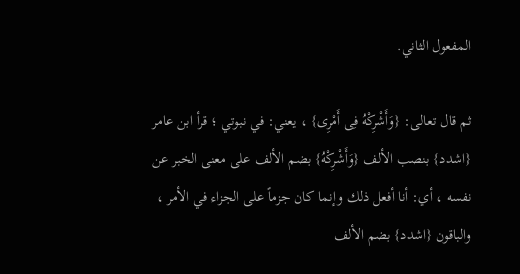المفعول الثاني.

ثم قال تعالى: {وَأَشْرِكْهُ فِى أَمْرِى} ، يعني: في نبوتي ؛ قرأ ابن عامر {اشدد} بنصب الألف {وَأَشْرِكْهُ} بضم الألف على معنى الخبر عن نفسه ، أي: أنا أفعل ذلك وإنما كان جزماً على الجزاء في الأمر ، والباقون {اشدد} بضم الألف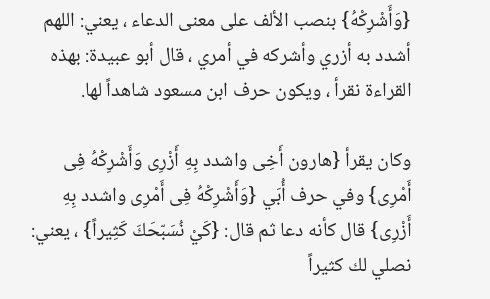{وَأَشْرِكْهُ} بنصب الألف على معنى الدعاء ، يعني: اللهم أشدد به أزري وأشركه في أمري ، قال أبو عبيدة: بهذه القراءة نقرأ ، ويكون حرف ابن مسعود شاهداً لها.

وكان يقرأ {هارون أَخِى واشدد بِهِ أَزْرِى وَأَشْرِكْهُ فِى أَمْرِى} وفي حرف أُبَي {وَأَشْرِكْهُ فِى أَمْرِى واشدد بِهِ أَزْرِى} قال كأنه دعا ثم قال: {كَيْ نُسَبّحَكَ كَثِيراً} ، يعني: نصلي لك كثيراً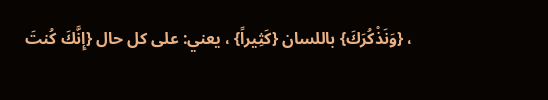، {وَنَذْكُرَكَ} باللسان {كَثِيراً} ، يعني: على كل حال {إِنَّكَ كُنتَ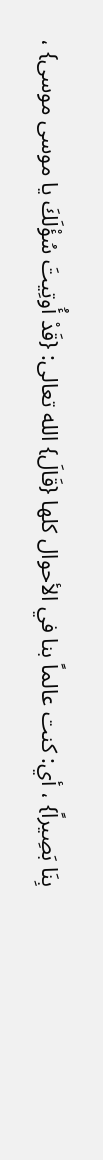بِنَا بَصِيراً} ، أي: كنت عالماً بنا في الأحوال كلها {قَالَ} الله تعالى: {قَدْ أُوتِيتَ سُؤْلَكَ يا موسى موسى} ،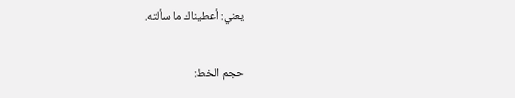يعني: أعطيناك ما سألته.

حجم الخط: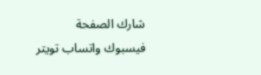شارك الصفحة
فيسبوك واتساب تويتر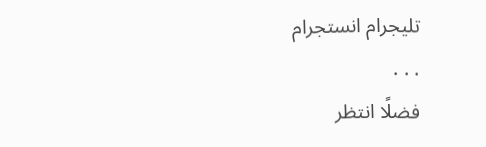تليجرام انستجرام
. . .
فضلًا انتظر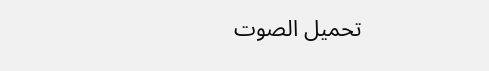تحميل الصوت